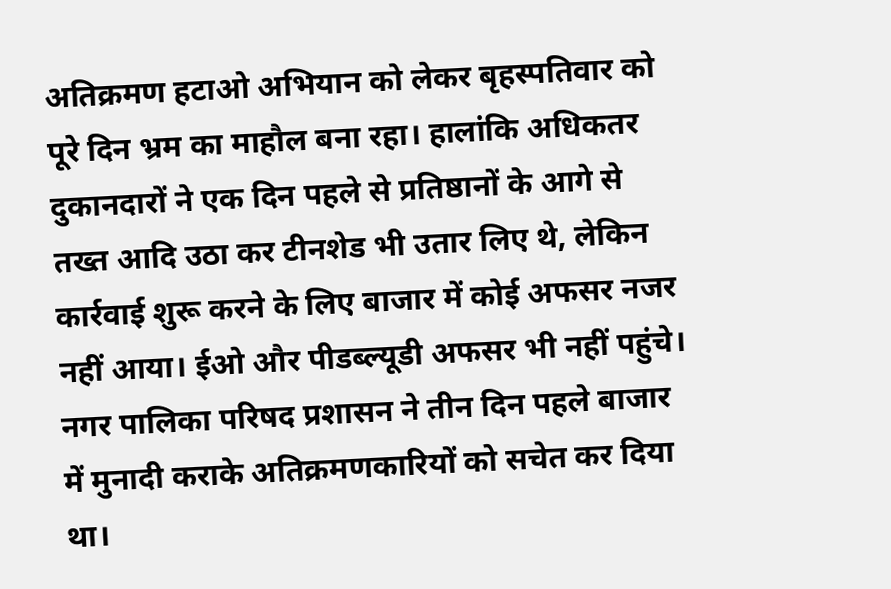अतिक्रमण हटाओ अभियान को लेकर बृहस्पतिवार को पूरे दिन भ्रम का माहौल बना रहा। हालांकि अधिकतर दुकानदारों ने एक दिन पहले से प्रतिष्ठानों के आगे से तख्त आदि उठा कर टीनशेड भी उतार लिए थे, लेकिन कार्रवाई शुरू करने के लिए बाजार में कोई अफसर नजर नहीं आया। ईओ और पीडब्ल्यूडी अफसर भी नहीं पहुंचे।
नगर पालिका परिषद प्रशासन ने तीन दिन पहले बाजार में मुनादी कराके अतिक्रमणकारियों को सचेत कर दिया था।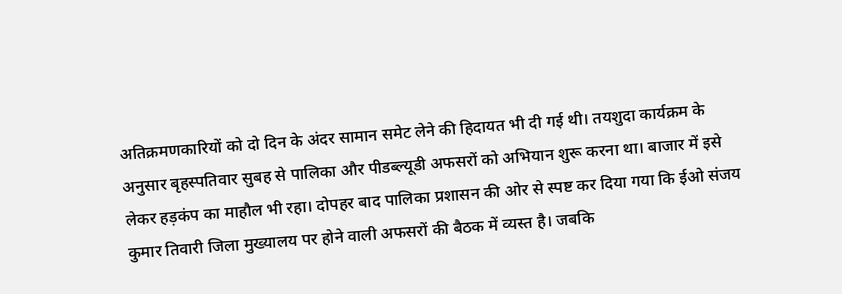अतिक्रमणकारियों को दो दिन के अंदर सामान समेट लेने की हिदायत भी दी गई थी। तयशुदा कार्यक्रम के अनुसार बृहस्पतिवार सुबह से पालिका और पीडब्ल्यूडी अफसरों को अभियान शुरू करना था। बाजार में इसे लेकर हड़कंप का माहौल भी रहा। दोपहर बाद पालिका प्रशासन की ओर से स्पष्ट कर दिया गया कि ईओ संजय कुमार तिवारी जिला मुख्यालय पर होने वाली अफसरों की बैठक में व्यस्त है। जबकि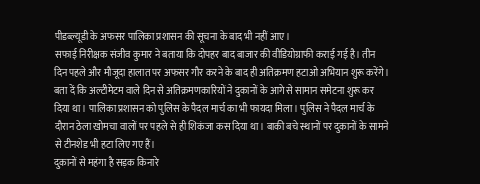पीडब्ल्यूडी के अफसर पालिका प्रशासन की सूचना के बाद भी नहीं आए।
सफाई निरीक्षक संजीव कुमार ने बताया कि दोपहर बाद बाजार की वीडियोग्राफी कराई गई है। तीन दिन पहले और मौजूदा हालात पर अफसर गौर करने के बाद ही अतिक्रमण हटाओ अभियान शुरू करेंगे। बता दें कि अल्टीमेटम वाले दिन से अतिक्रमणकारियों ने दुकानों के आगे से सामान समेटना शुरू कर दिया था। पालिका प्रशासन को पुलिस के पैदल मार्च का भी फायदा मिला। पुलिस ने पैदल मार्च के दौरान ठेला खोमचा वालों पर पहले से ही शिकंजा कस दिया था। बाकी बचे स्थानों पर दुकानों के सामने से टीनशेड भी हटा लिए गए हैं।
दुकानों से महंगा है सड़क किनारे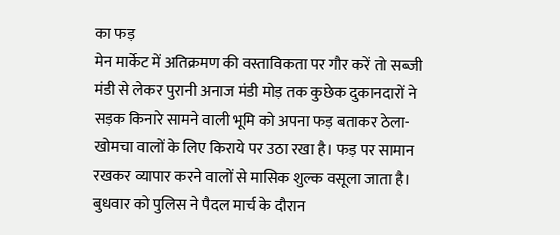का फड़
मेन मार्केट में अतिक्रमण की वस्ताविकता पर गौर करें तो सब्जी मंडी से लेकर पुरानी अनाज मंडी मोड़ तक कुछेक दुकानदारों ने सड़क किनारे सामने वाली भूमि को अपना फड़ बताकर ठेला-खोमचा वालों के लिए किराये पर उठा रखा है। फड़ पर सामान रखकर व्यापार करने वालों से मासिक शुल्क वसूला जाता है। बुधवार को पुलिस ने पैदल मार्च के दौरान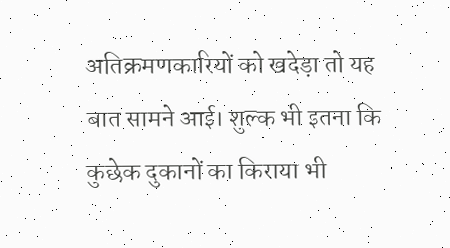अतिक्रमणकारियों को खदेड़ा तो यह बात सामने आई। शुल्क भी इतना कि कुछेक दुकानों का किराया भी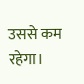उससे कम रहेगा।